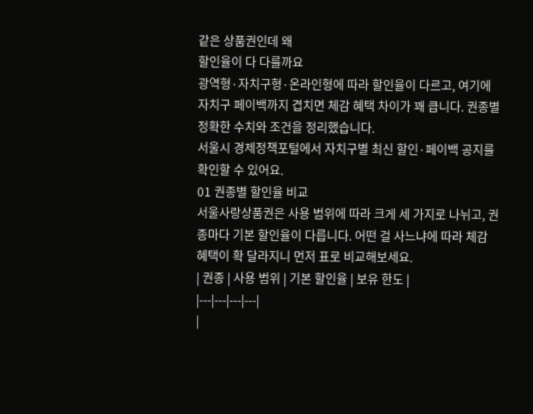같은 상품권인데 왜
할인율이 다 다를까요
광역형·자치구형·온라인형에 따라 할인율이 다르고, 여기에 자치구 페이백까지 겹치면 체감 혜택 차이가 꽤 큽니다. 권종별 정확한 수치와 조건을 정리했습니다.
서울시 경제정책포털에서 자치구별 최신 할인·페이백 공지를 확인할 수 있어요.
01 권종별 할인율 비교
서울사랑상품권은 사용 범위에 따라 크게 세 가지로 나뉘고, 권종마다 기본 할인율이 다릅니다. 어떤 걸 사느냐에 따라 체감 혜택이 확 달라지니 먼저 표로 비교해보세요.
| 권종 | 사용 범위 | 기본 할인율 | 보유 한도 |
|---|---|---|---|
|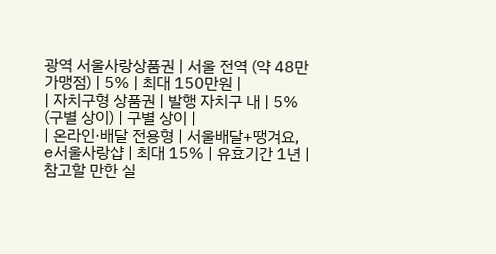광역 서울사랑상품권 | 서울 전역 (약 48만 가맹점) | 5% | 최대 150만원 |
| 자치구형 상품권 | 발행 자치구 내 | 5% (구별 상이) | 구별 상이 |
| 온라인·배달 전용형 | 서울배달+땡겨요, e서울사랑샵 | 최대 15% | 유효기간 1년 |
참고할 만한 실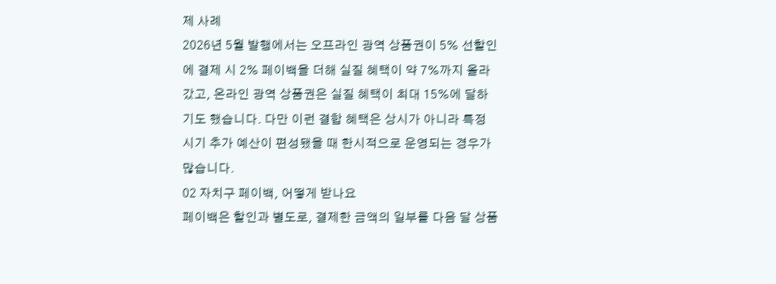제 사례
2026년 5월 발행에서는 오프라인 광역 상품권이 5% 선할인에 결제 시 2% 페이백을 더해 실질 혜택이 약 7%까지 올라갔고, 온라인 광역 상품권은 실질 혜택이 최대 15%에 달하기도 했습니다. 다만 이런 결합 혜택은 상시가 아니라 특정 시기 추가 예산이 편성됐을 때 한시적으로 운영되는 경우가 많습니다.
02 자치구 페이백, 어떻게 받나요
페이백은 할인과 별도로, 결제한 금액의 일부를 다음 달 상품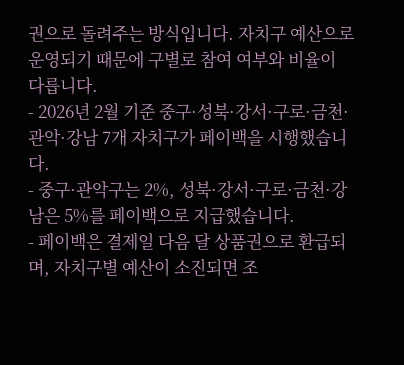권으로 돌려주는 방식입니다. 자치구 예산으로 운영되기 때문에 구별로 참여 여부와 비율이 다릅니다.
- 2026년 2월 기준 중구·성북·강서·구로·금천·관악·강남 7개 자치구가 페이백을 시행했습니다.
- 중구·관악구는 2%, 성북·강서·구로·금천·강남은 5%를 페이백으로 지급했습니다.
- 페이백은 결제일 다음 달 상품권으로 환급되며, 자치구별 예산이 소진되면 조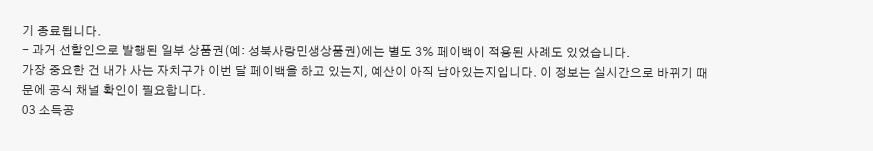기 종료됩니다.
- 과거 선할인으로 발행된 일부 상품권(예: 성북사랑민생상품권)에는 별도 3% 페이백이 적용된 사례도 있었습니다.
가장 중요한 건 내가 사는 자치구가 이번 달 페이백을 하고 있는지, 예산이 아직 남아있는지입니다. 이 정보는 실시간으로 바뀌기 때문에 공식 채널 확인이 필요합니다.
03 소득공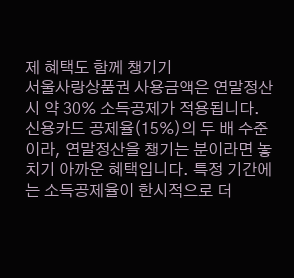제 혜택도 함께 챙기기
서울사랑상품권 사용금액은 연말정산 시 약 30% 소득공제가 적용됩니다. 신용카드 공제율(15%)의 두 배 수준이라, 연말정산을 챙기는 분이라면 놓치기 아까운 혜택입니다. 특정 기간에는 소득공제율이 한시적으로 더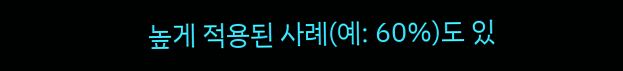높게 적용된 사례(예: 60%)도 있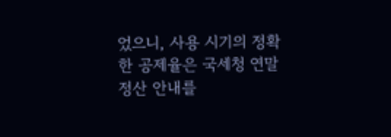었으니, 사용 시기의 정확한 공제율은 국세청 연말정산 안내를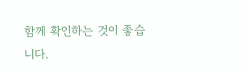함께 확인하는 것이 좋습니다.